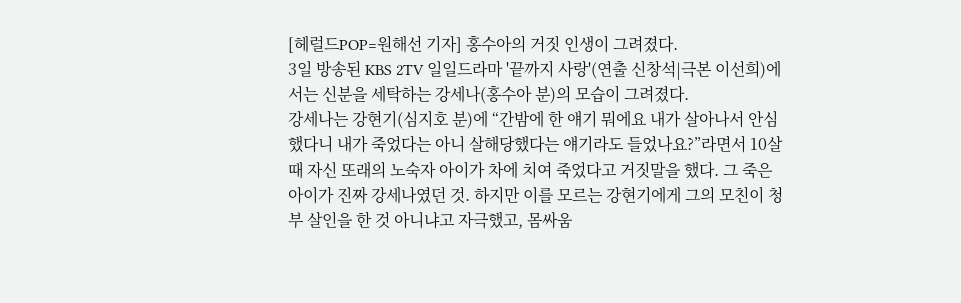[헤럴드POP=원해선 기자] 홍수아의 거짓 인생이 그려졌다.
3일 방송된 KBS 2TV 일일드라마 '끝까지 사랑'(연출 신창석|극본 이선희)에서는 신분을 세탁하는 강세나(홍수아 분)의 모습이 그려졌다.
강세나는 강현기(심지호 분)에 “간밤에 한 얘기 뭐에요 내가 살아나서 안심했다니 내가 죽었다는 아니 살해당했다는 얘기라도 들었나요?”라면서 10살 때 자신 또래의 노숙자 아이가 차에 치여 죽었다고 거짓말을 했다. 그 죽은 아이가 진짜 강세나였던 것. 하지만 이를 모르는 강현기에게 그의 모친이 청부 살인을 한 것 아니냐고 자극했고, 몸싸움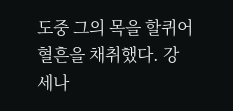도중 그의 목을 할퀴어 혈흔을 채취했다. 강세나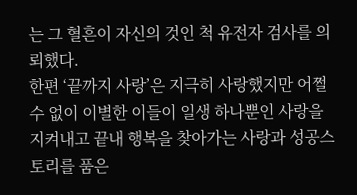는 그 혈흔이 자신의 것인 척 유전자 검사를 의뢰했다.
한편 ‘끝까지 사랑’은 지극히 사랑했지만 어쩔 수 없이 이별한 이들이 일생 하나뿐인 사랑을 지켜내고 끝내 행복을 찾아가는 사랑과 성공스토리를 품은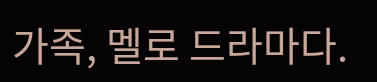가족, 멜로 드라마다.